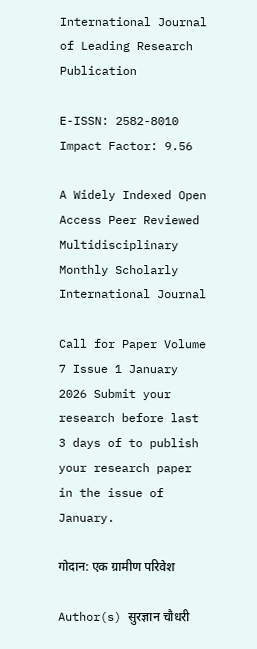International Journal of Leading Research Publication

E-ISSN: 2582-8010     Impact Factor: 9.56

A Widely Indexed Open Access Peer Reviewed Multidisciplinary Monthly Scholarly International Journal

Call for Paper Volume 7 Issue 1 January 2026 Submit your research before last 3 days of to publish your research paper in the issue of January.

गोदान: एक ग्रामीण परिवेश

Author(s) सुरज्ञान चौधरी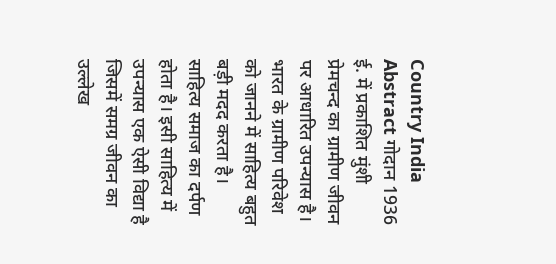Country India
Abstract गोदान 1936 ई. में प्रकाशित मुंशी प्रेमचन्द का ग्रामीण जीवन पर आधारित उपन्यास है। भारत के ग्रामीण परिवेश को जानने में साहित्य बहुत बड़ी मदद करता है। साहित्य समाज का दर्पण होता है। इसी साहित्य में उपन्यास एक ऐसी विद्या है जिसमें समग्र जीवन का उल्लेख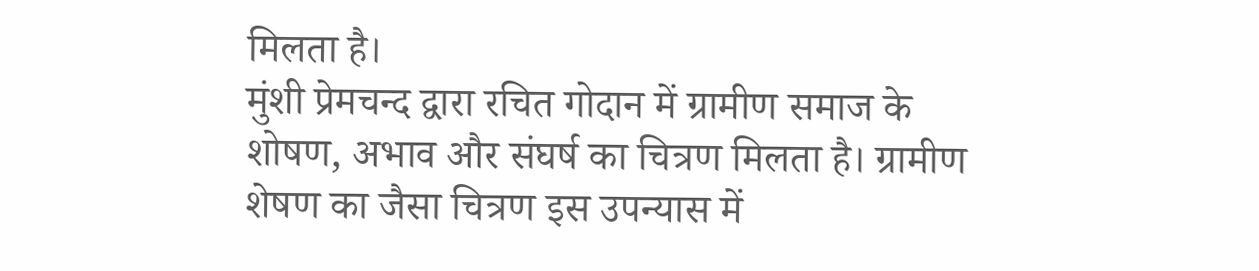मिलता है।
मुंशी प्रेमचन्द द्वारा रचित गोदान में ग्रामीण समाज के शोषण, अभाव और संघर्ष का चित्रण मिलता है। ग्रामीण शेषण का जैसा चित्रण इस उपन्यास में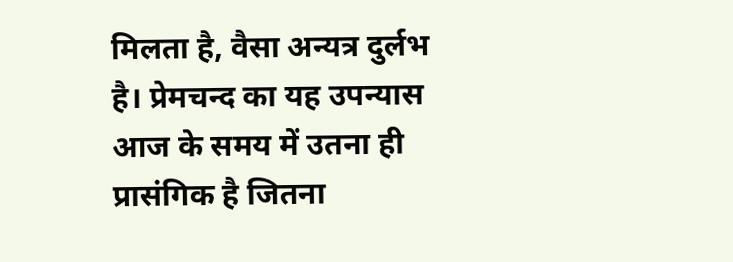मिलता है, वैसा अन्यत्र दुर्लभ है। प्रेमचन्द का यह उपन्यास आज के समय में उतना ही प्रासंगिक है जितना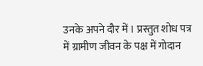उनके अपने दौर में। प्रस्तुत शोध पत्र में ग्रामीण जीवन के पक्ष में गोदान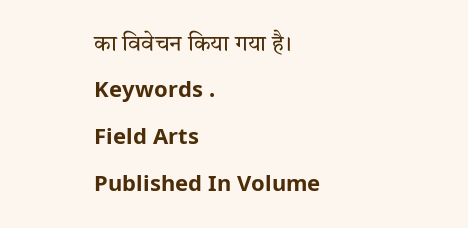का विवेचन किया गया है।
Keywords .
Field Arts
Published In Volume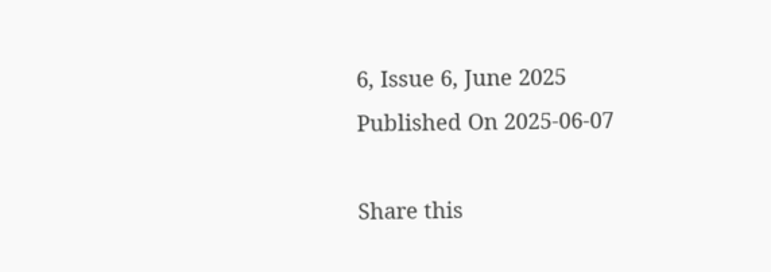6, Issue 6, June 2025
Published On 2025-06-07

Share this